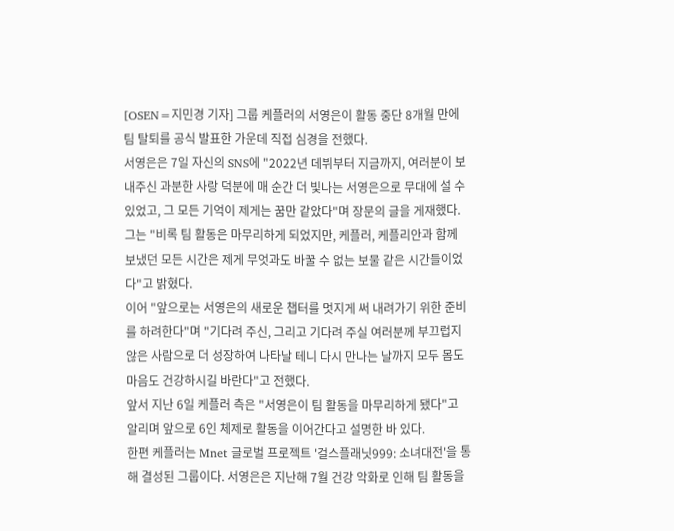[OSEN=지민경 기자] 그룹 케플러의 서영은이 활동 중단 8개월 만에 팀 탈퇴를 공식 발표한 가운데 직접 심경을 전했다.
서영은은 7일 자신의 SNS에 "2022년 데뷔부터 지금까지, 여러분이 보내주신 과분한 사랑 덕분에 매 순간 더 빛나는 서영은으로 무대에 설 수 있었고, 그 모든 기억이 제게는 꿈만 같았다"며 장문의 글을 게재했다.
그는 "비록 팀 활동은 마무리하게 되었지만, 케플러, 케플리안과 함께 보냈던 모든 시간은 제게 무엇과도 바꿀 수 없는 보물 같은 시간들이었다"고 밝혔다.
이어 "앞으로는 서영은의 새로운 챕터를 멋지게 써 내려가기 위한 준비를 하려한다"며 "기다려 주신, 그리고 기다려 주실 여러분께 부끄럽지 않은 사람으로 더 성장하여 나타날 테니 다시 만나는 날까지 모두 몸도 마음도 건강하시길 바란다"고 전했다.
앞서 지난 6일 케플러 측은 "서영은이 팀 활동을 마무리하게 됐다"고 알리며 앞으로 6인 체제로 활동을 이어간다고 설명한 바 있다.
한편 케플러는 Mnet 글로벌 프로젝트 '걸스플래닛999: 소녀대전'을 통해 결성된 그룹이다. 서영은은 지난해 7월 건강 악화로 인해 팀 활동을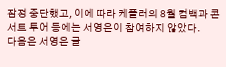잠정 중단했고, 이에 따라 케플러의 8월 컴백과 콘서트 투어 등에는 서영은이 참여하지 않았다.
다음은 서영은 글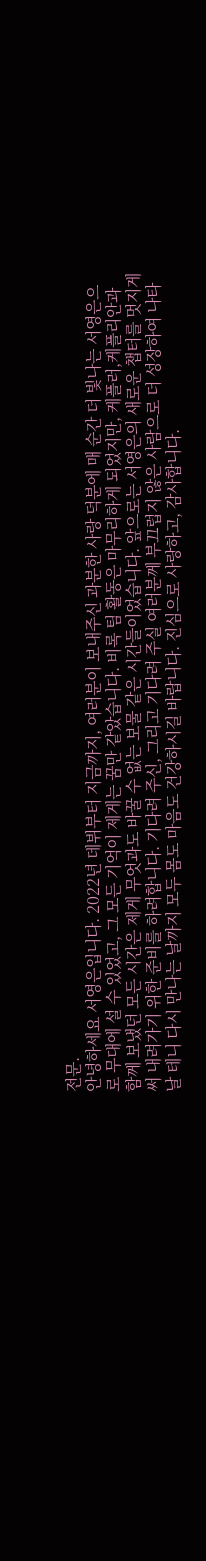전문.
안녕하세요 서영은입니다. 2022년 데뷔부터 지금까지, 여러분이 보내주신 과분한 사랑 덕분에 매 순간 더 빛나는 서영은으로 무대에 설 수 있었고, 그 모든 기억이 제게는 꿈만 같았습니다. 비록 팀 활동은 마무리하게 되었지만, 케플러,케플리안과 함께 보냈던 모든 시간은 제게 무엇과도 바꿀 수 없는 보물 같은 시간들이었습니다. 앞으로는 서영은의 새로운 챕터를 멋지게 써 내려가기 위한 준비를 하려합니다. 기다려 주신, 그리고 기다려 주실 여러분께 부끄럽지 않은 사람으로 더 성장하여 나타날 테니 다시 만나는 날까지 모두 몸도 마음도 건강하시길 바랍니다. 진심으로 사랑하고, 감사합니다.